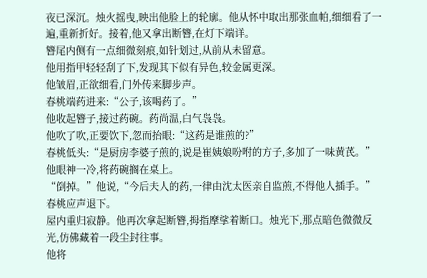夜已深沉。烛火摇曳,映出他脸上的轮廓。他从怀中取出那张血帕,细细看了一遍,重新折好。接着,他又拿出断簪,在灯下端详。
簪尾内侧有一点细微刻痕,如针划过,从前从未留意。
他用指甲轻轻刮了下,发现其下似有异色,较金属更深。
他皱眉,正欲细看,门外传来脚步声。
春桃端药进来:“公子,该喝药了。”
他收起簪子,接过药碗。药尚温,白气袅袅。
他吹了吹,正要饮下,忽而抬眼:“这药是谁煎的?”
春桃低头:“是厨房李婆子煎的,说是崔姨娘吩咐的方子,多加了一味黄芪。”
他眼神一冷,将药碗搁在桌上。
“倒掉。”他说,“今后夫人的药,一律由沈太医亲自监煎,不得他人插手。”
春桃应声退下。
屋内重归寂静。他再次拿起断簪,拇指摩挲着断口。烛光下,那点暗色微微反光,仿佛藏着一段尘封往事。
他将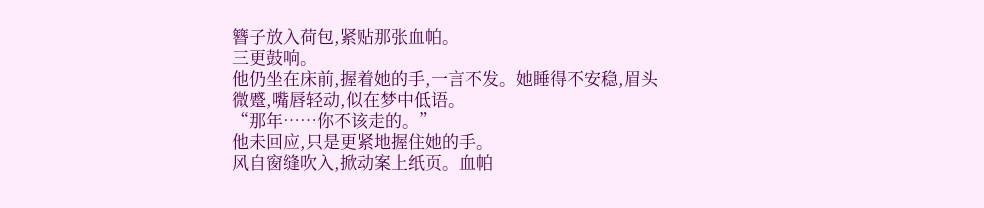簪子放入荷包,紧贴那张血帕。
三更鼓响。
他仍坐在床前,握着她的手,一言不发。她睡得不安稳,眉头微蹙,嘴唇轻动,似在梦中低语。
“那年……你不该走的。”
他未回应,只是更紧地握住她的手。
风自窗缝吹入,掀动案上纸页。血帕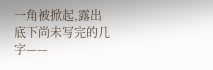一角被掀起,露出底下尚未写完的几字——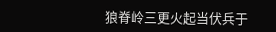狼脊岭三更火起当伏兵于